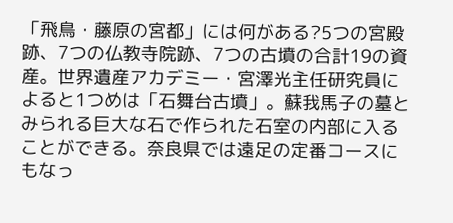「飛鳥・藤原の宮都」には何がある?5つの宮殿跡、7つの仏教寺院跡、7つの古墳の合計19の資産。世界遺産アカデミー・宮澤光主任研究員によると1つめは「石舞台古墳」。蘇我馬子の墓とみられる巨大な石で作られた石室の内部に入ることができる。奈良県では遠足の定番コースにもなっ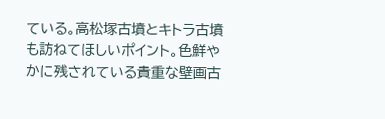ている。高松塚古墳とキトラ古墳も訪ねてほしいポイント。色鮮やかに残されている貴重な壁画古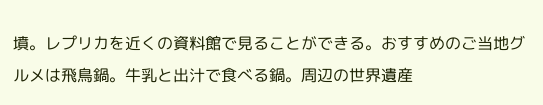墳。レプリカを近くの資料館で見ることができる。おすすめのご当地グルメは飛鳥鍋。牛乳と出汁で食べる鍋。周辺の世界遺産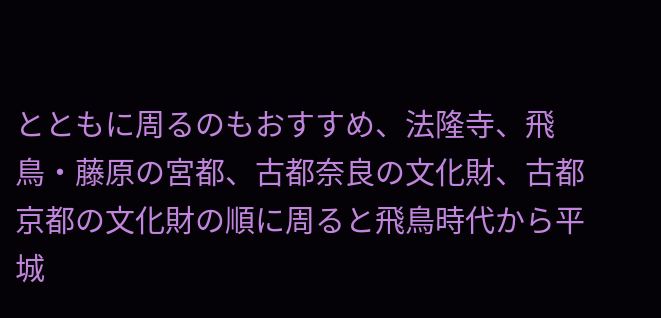とともに周るのもおすすめ、法隆寺、飛鳥・藤原の宮都、古都奈良の文化財、古都京都の文化財の順に周ると飛鳥時代から平城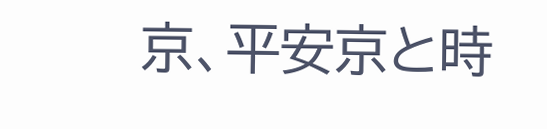京、平安京と時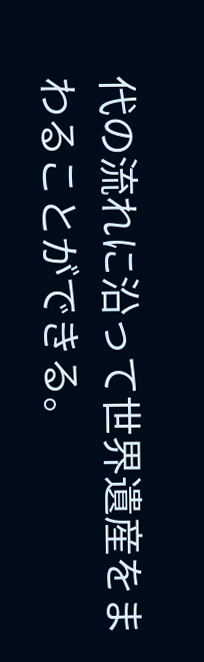代の流れに沿って世界遺産をまわることができる。